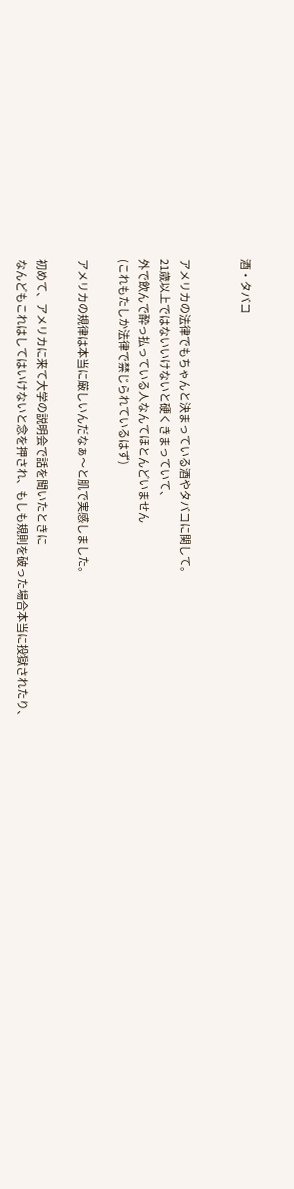酒・タバコ


アメリカの法律でもちゃんと決まっている酒やタバコに関して。
21歳以上ではないいけないと硬くきまっていて、
外で飲んで酔っ払っている人なんてほとんどいません
(これもたしか法律で禁じられているはず)

アメリカの規律は本当に厳しいんだなぁ〜と肌で実感しました。

初めて、アメリカに来て大学の説明会で話を聞いたときに
なんどもこれはしてはいけないと念を押され、もしも規則を破った場合本当に投獄されたり、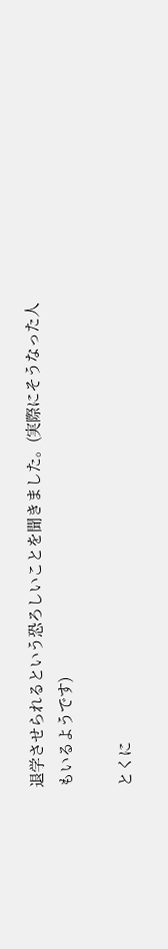退学させられるという恐ろしいことを聞きました。(実際にそうなった人もいるようです)

とくに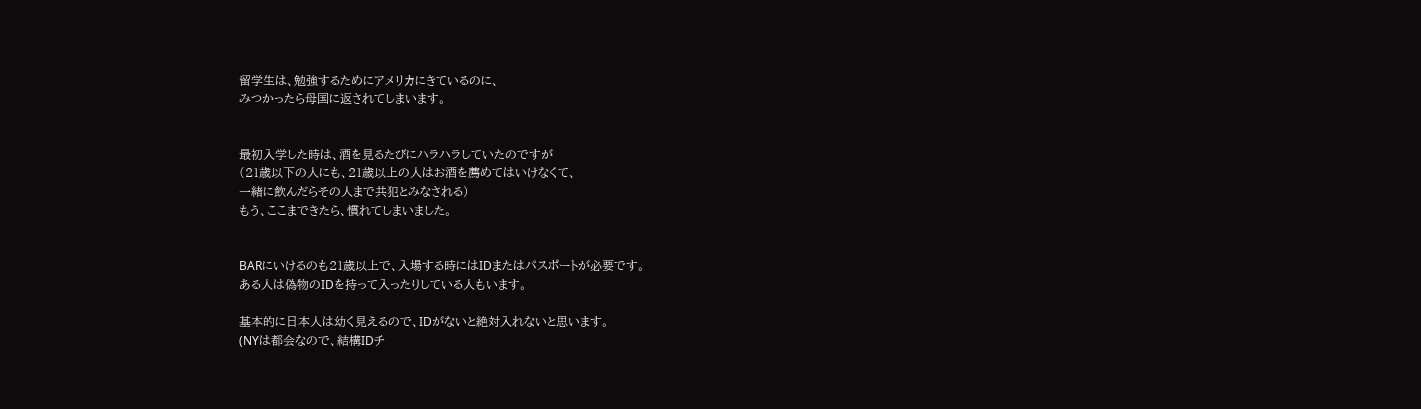留学生は、勉強するためにアメリカにきているのに、
みつかったら母国に返されてしまいます。


最初入学した時は、酒を見るたびにハラハラしていたのですが
(21歳以下の人にも、21歳以上の人はお酒を薦めてはいけなくて、
一緒に飲んだらその人まで共犯とみなされる)
もう、ここまできたら、慣れてしまいました。


BARにいけるのも21歳以上で、入場する時にはIDまたはパスポートが必要です。
ある人は偽物のIDを持って入ったりしている人もいます。

基本的に日本人は幼く見えるので、IDがないと絶対入れないと思います。
(NYは都会なので、結構IDチ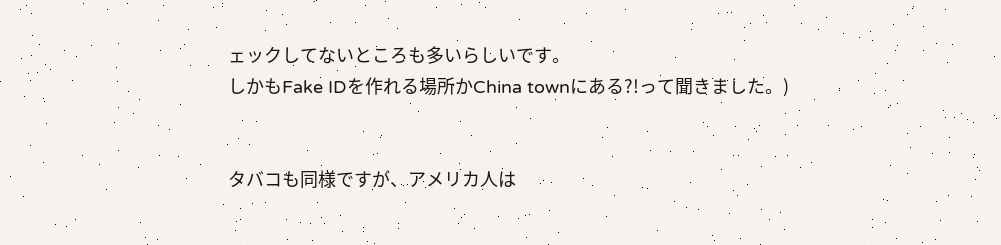ェックしてないところも多いらしいです。
しかもFake IDを作れる場所かChina townにある?!って聞きました。)


タバコも同様ですが、アメリカ人は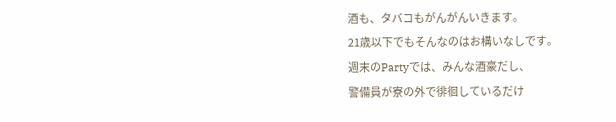酒も、タバコもがんがんいきます。
21歳以下でもそんなのはお構いなしです。
週末のPartyでは、みんな酒豪だし、
警備員が寮の外で徘徊しているだけ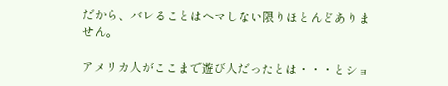だから、バレることはヘマしない限りほとんどありません。

アメリカ人がここまで遊び人だったとは・・・とショ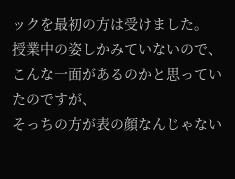ックを最初の方は受けました。
授業中の姿しかみていないので、こんな一面があるのかと思っていたのですが、
そっちの方が表の顔なんじゃない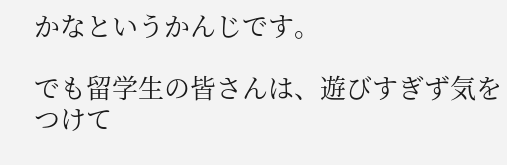かなというかんじです。

でも留学生の皆さんは、遊びすぎず気をつけて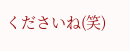くださいね(笑)